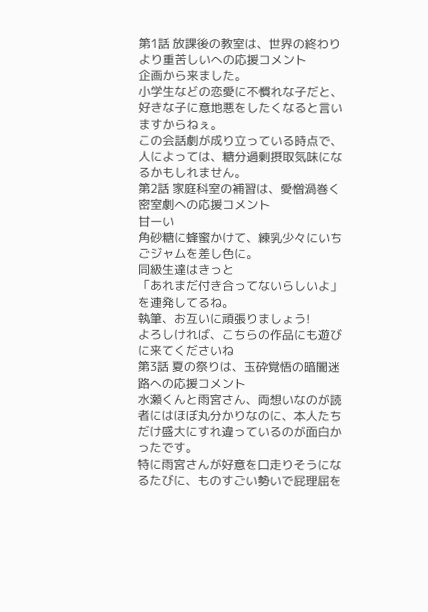第1話 放課後の教室は、世界の終わりより重苦しいへの応援コメント
企画から来ました。
小学生などの恋愛に不慣れな子だと、好きな子に意地悪をしたくなると言いますからねぇ。
この会話劇が成り立っている時点で、人によっては、糖分過剰摂取気味になるかもしれません。
第2話 家庭科室の補習は、愛憎渦巻く密室劇への応援コメント
甘ーい
角砂糖に蜂蜜かけて、練乳少々にいちごジャムを差し色に。
同級生達はきっと
「あれまだ付き合ってないらしいよ」を連発してるね。
執筆、お互いに頑張りましょう!
よろしければ、こちらの作品にも遊びに来てくださいね
第3話 夏の祭りは、玉砕覚悟の暗闇迷路への応援コメント
水瀬くんと雨宮さん、両想いなのが読者にはほぼ丸分かりなのに、本人たちだけ盛大にすれ違っているのが面白かったです。
特に雨宮さんが好意を口走りそうになるたびに、ものすごい勢いで屁理屈を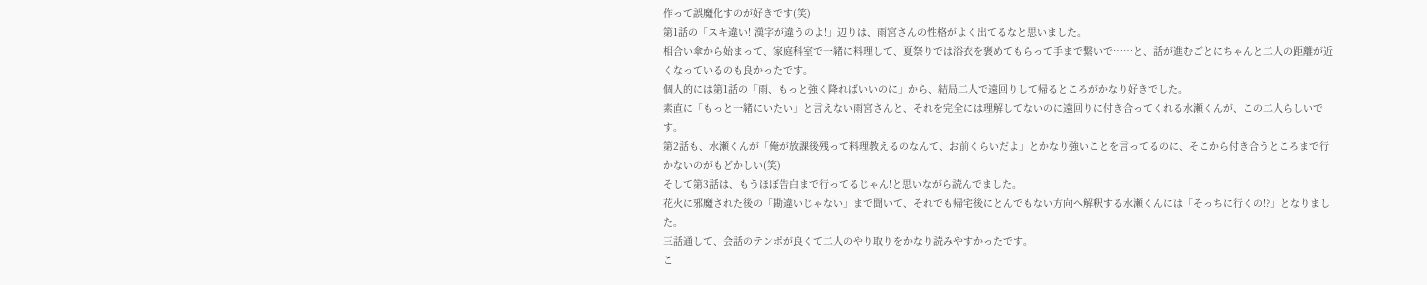作って誤魔化すのが好きです(笑)
第1話の「スキ違い! 漢字が違うのよ!」辺りは、雨宮さんの性格がよく出てるなと思いました。
相合い傘から始まって、家庭科室で一緒に料理して、夏祭りでは浴衣を褒めてもらって手まで繋いで……と、話が進むごとにちゃんと二人の距離が近くなっているのも良かったです。
個人的には第1話の「雨、もっと強く降ればいいのに」から、結局二人で遠回りして帰るところがかなり好きでした。
素直に「もっと一緒にいたい」と言えない雨宮さんと、それを完全には理解してないのに遠回りに付き合ってくれる水瀬くんが、この二人らしいです。
第2話も、水瀬くんが「俺が放課後残って料理教えるのなんて、お前くらいだよ」とかなり強いことを言ってるのに、そこから付き合うところまで行かないのがもどかしい(笑)
そして第3話は、もうほぼ告白まで行ってるじゃん!と思いながら読んでました。
花火に邪魔された後の「勘違いじゃない」まで聞いて、それでも帰宅後にとんでもない方向へ解釈する水瀬くんには「そっちに行くの!?」となりました。
三話通して、会話のテンポが良くて二人のやり取りをかなり読みやすかったです。
こ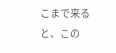こまで来ると、この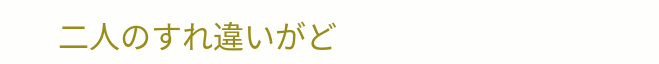二人のすれ違いがど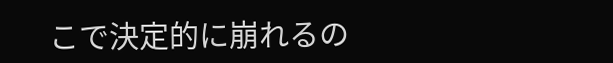こで決定的に崩れるの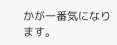かが一番気になります。